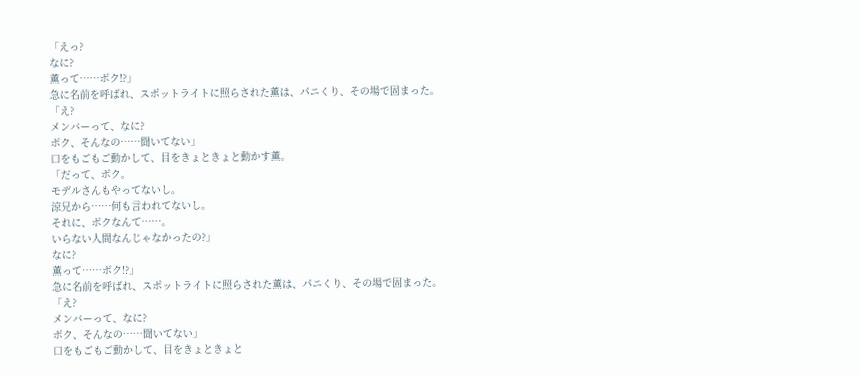「えっ?
なに?
薫って……ボク!?」
急に名前を呼ばれ、スポットライトに照らされた薫は、パニくり、その場で固まった。
「え?
メンバーって、なに?
ボク、そんなの……聞いてない」
口をもごもご動かして、目をきょときょと動かす薫。
「だって、ボク。
モデルさんもやってないし。
涼兄から……何も言われてないし。
それに、ボクなんて……。
いらない人間なんじゃなかったの?」
なに?
薫って……ボク!?」
急に名前を呼ばれ、スポットライトに照らされた薫は、パニくり、その場で固まった。
「え?
メンバーって、なに?
ボク、そんなの……聞いてない」
口をもごもご動かして、目をきょときょと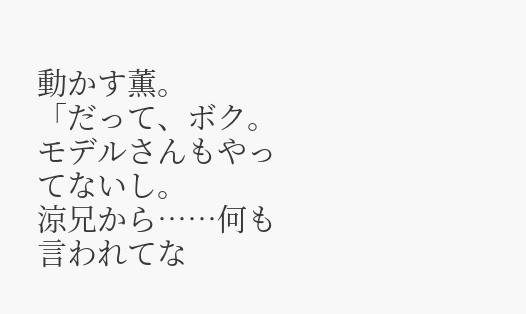動かす薫。
「だって、ボク。
モデルさんもやってないし。
涼兄から……何も言われてな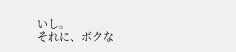いし。
それに、ボクな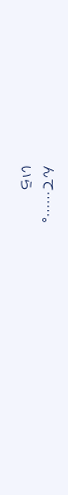んて……。
いら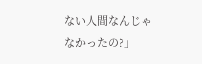ない人間なんじゃなかったの?」